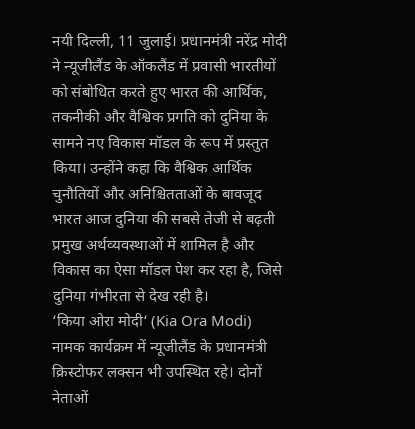नयी दिल्ली, 11 जुलाई। प्रधानमंत्री नरेंद्र मोदी ने न्यूजीलैंड के ऑकलैंड में प्रवासी भारतीयों को संबोधित करते हुए भारत की आर्थिक, तकनीकी और वैश्विक प्रगति को दुनिया के सामने नए विकास मॉडल के रूप में प्रस्तुत किया। उन्होंने कहा कि वैश्विक आर्थिक चुनौतियों और अनिश्चितताओं के बावजूद भारत आज दुनिया की सबसे तेजी से बढ़ती प्रमुख अर्थव्यवस्थाओं में शामिल है और विकास का ऐसा मॉडल पेश कर रहा है, जिसे दुनिया गंभीरता से देख रही है।
‘किया ओरा मोदी‘ (Kia Ora Modi) नामक कार्यक्रम में न्यूजीलैंड के प्रधानमंत्री क्रिस्टोफर लक्सन भी उपस्थित रहे। दोनों नेताओं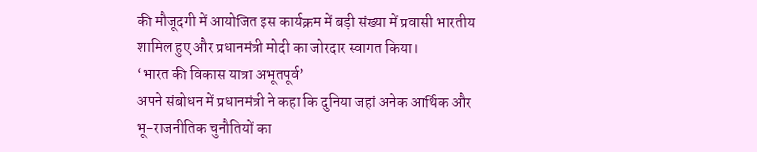की मौजूदगी में आयोजित इस कार्यक्रम में बड़ी संख्या में प्रवासी भारतीय शामिल हुए और प्रधानमंत्री मोदी का जोरदार स्वागत किया।
‘भारत की विकास यात्रा अभूतपूर्व’
अपने संबोधन में प्रधानमंत्री ने कहा कि दुनिया जहां अनेक आर्थिक और भू-राजनीतिक चुनौतियों का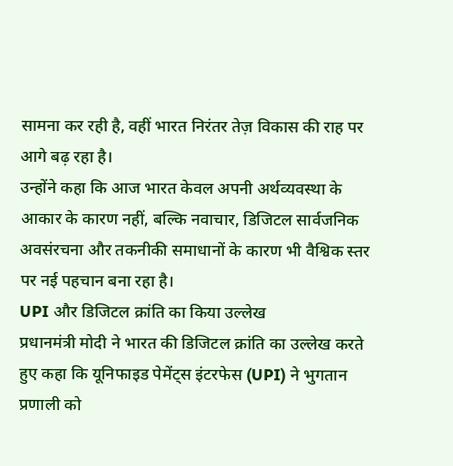सामना कर रही है, वहीं भारत निरंतर तेज़ विकास की राह पर आगे बढ़ रहा है।
उन्होंने कहा कि आज भारत केवल अपनी अर्थव्यवस्था के आकार के कारण नहीं, बल्कि नवाचार, डिजिटल सार्वजनिक अवसंरचना और तकनीकी समाधानों के कारण भी वैश्विक स्तर पर नई पहचान बना रहा है।
UPI और डिजिटल क्रांति का किया उल्लेख
प्रधानमंत्री मोदी ने भारत की डिजिटल क्रांति का उल्लेख करते हुए कहा कि यूनिफाइड पेमेंट्स इंटरफेस (UPI) ने भुगतान प्रणाली को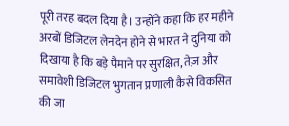पूरी तरह बदल दिया है। उन्होंने कहा कि हर महीने अरबों डिजिटल लेनदेन होने से भारत ने दुनिया को दिखाया है कि बड़े पैमाने पर सुरक्षित, तेज़ और समावेशी डिजिटल भुगतान प्रणाली कैसे विकसित की जा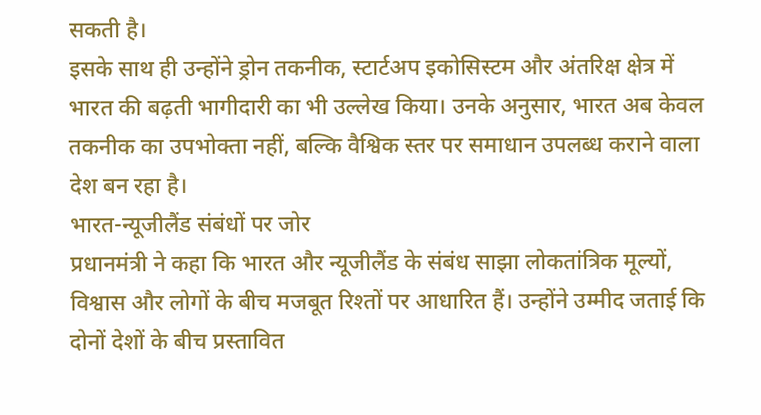सकती है।
इसके साथ ही उन्होंने ड्रोन तकनीक, स्टार्टअप इकोसिस्टम और अंतरिक्ष क्षेत्र में भारत की बढ़ती भागीदारी का भी उल्लेख किया। उनके अनुसार, भारत अब केवल तकनीक का उपभोक्ता नहीं, बल्कि वैश्विक स्तर पर समाधान उपलब्ध कराने वाला देश बन रहा है।
भारत-न्यूजीलैंड संबंधों पर जोर
प्रधानमंत्री ने कहा कि भारत और न्यूजीलैंड के संबंध साझा लोकतांत्रिक मूल्यों, विश्वास और लोगों के बीच मजबूत रिश्तों पर आधारित हैं। उन्होंने उम्मीद जताई कि दोनों देशों के बीच प्रस्तावित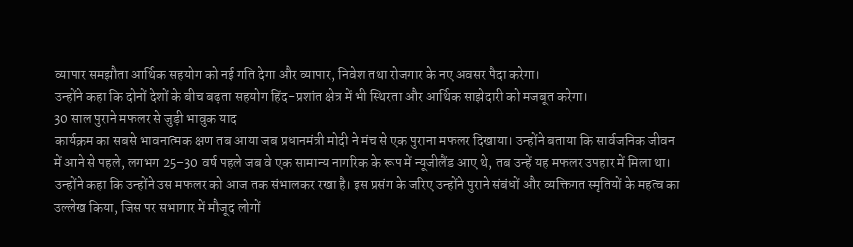व्यापार समझौता आर्थिक सहयोग को नई गति देगा और व्यापार, निवेश तथा रोजगार के नए अवसर पैदा करेगा।
उन्होंने कहा कि दोनों देशों के बीच बढ़ता सहयोग हिंद-प्रशांत क्षेत्र में भी स्थिरता और आर्थिक साझेदारी को मजबूत करेगा।
30 साल पुराने मफलर से जुड़ी भावुक याद
कार्यक्रम का सबसे भावनात्मक क्षण तब आया जब प्रधानमंत्री मोदी ने मंच से एक पुराना मफलर दिखाया। उन्होंने बताया कि सार्वजनिक जीवन में आने से पहले, लगभग 25–30 वर्ष पहले जब वे एक सामान्य नागरिक के रूप में न्यूजीलैंड आए थे, तब उन्हें यह मफलर उपहार में मिला था।
उन्होंने कहा कि उन्होंने उस मफलर को आज तक संभालकर रखा है। इस प्रसंग के जरिए उन्होंने पुराने संबंधों और व्यक्तिगत स्मृतियों के महत्व का उल्लेख किया, जिस पर सभागार में मौजूद लोगों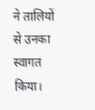ने तालियों से उनका स्वागत किया।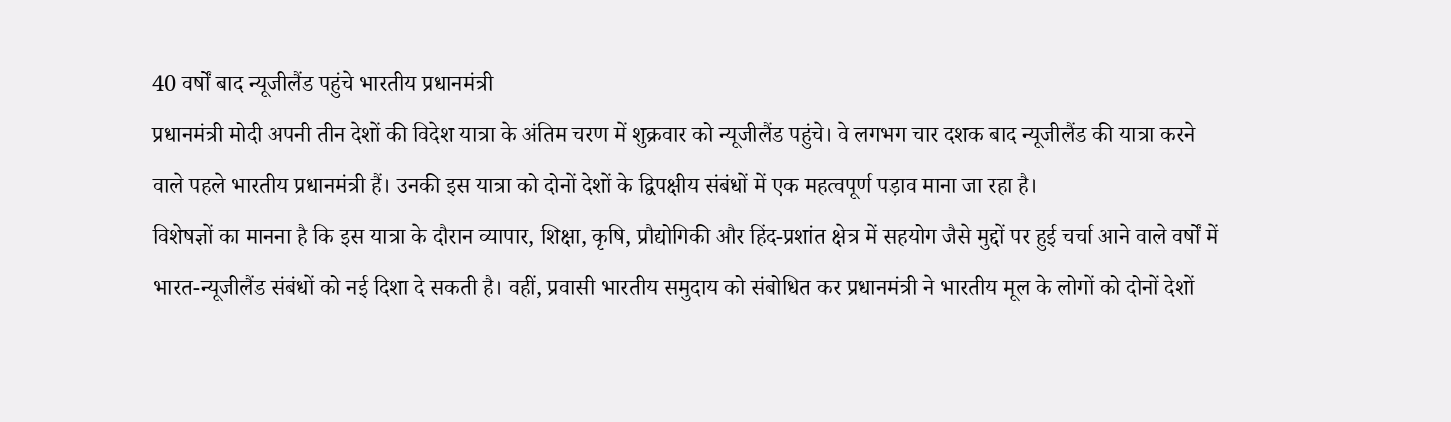40 वर्षों बाद न्यूजीलैंड पहुंचे भारतीय प्रधानमंत्री
प्रधानमंत्री मोदी अपनी तीन देशों की विदेश यात्रा के अंतिम चरण में शुक्रवार को न्यूजीलैंड पहुंचे। वे लगभग चार दशक बाद न्यूजीलैंड की यात्रा करने वाले पहले भारतीय प्रधानमंत्री हैं। उनकी इस यात्रा को दोनों देशों के द्विपक्षीय संबंधों में एक महत्वपूर्ण पड़ाव माना जा रहा है।
विशेषज्ञों का मानना है कि इस यात्रा के दौरान व्यापार, शिक्षा, कृषि, प्रौद्योगिकी और हिंद-प्रशांत क्षेत्र में सहयोग जैसे मुद्दों पर हुई चर्चा आने वाले वर्षों में भारत-न्यूजीलैंड संबंधों को नई दिशा दे सकती है। वहीं, प्रवासी भारतीय समुदाय को संबोधित कर प्रधानमंत्री ने भारतीय मूल के लोगों को दोनों देशों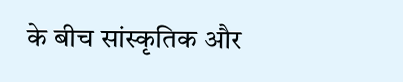के बीच सांस्कृतिक और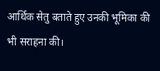आर्थिक सेतु बताते हुए उनकी भूमिका की भी सराहना की।